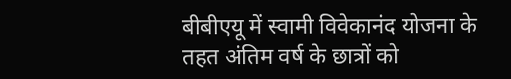बीबीएयू में स्वामी विवेकानंद योजना के तहत अंतिम वर्ष के छात्रों को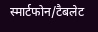स्मार्टफोन/टैबलेट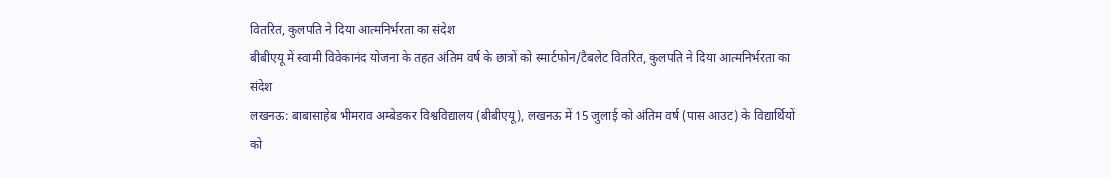वितरित, कुलपति ने दिया आत्मनिर्भरता का संदेश
बीबीएयू में स्वामी विवेकानंद योजना के तहत अंतिम वर्ष के छात्रों को स्मार्टफोन/टैबलेट वितरित, कुलपति ने दिया आत्मनिर्भरता का संदेश
लखनऊ: बाबासाहेब भीमराव अम्बेडकर विश्वविद्यालय (बीबीएयू), लखनऊ में 15 जुलाई को अंतिम वर्ष (पास आउट) के विद्यार्थियों को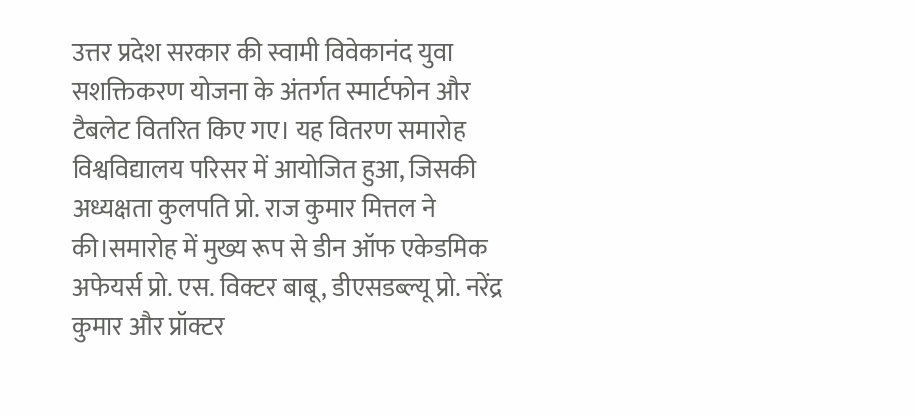उत्तर प्रदेश सरकार की स्वामी विवेकानंद युवा सशक्तिकरण योजना के अंतर्गत स्मार्टफोन और टैबलेट वितरित किए गए। यह वितरण समारोह विश्वविद्यालय परिसर में आयोजित हुआ, जिसकी अध्यक्षता कुलपति प्रो. राज कुमार मित्तल ने की।समारोह में मुख्य रूप से डीन ऑफ एकेडमिक अफेयर्स प्रो. एस. विक्टर बाबू, डीएसडब्ल्यू प्रो. नरेंद्र कुमार और प्रॉक्टर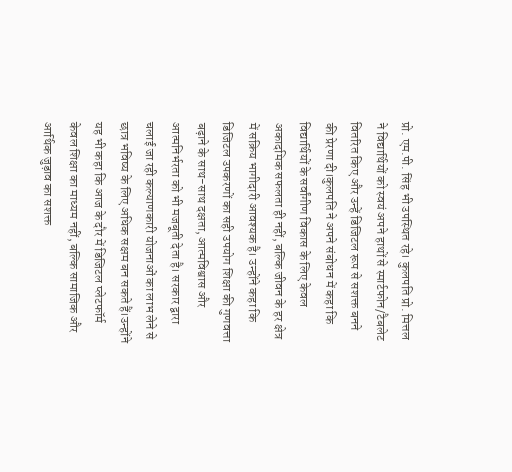प्रो. एम.पी. सिंह भी उपस्थित रहे। कुलपति प्रो. मित्तल ने विद्यार्थियों को स्वयं अपने हाथों से स्मार्टफोन/टैबलेट वितरित किए और उन्हें डिजिटल रूप से सशक्त बनने की प्रेरणा दी।कुलपति ने अपने संबोधन में कहा कि विद्यार्थियों के सर्वांगीण विकास के लिए केवल अकादमिक सफलता ही नहीं, बल्कि जीवन के हर क्षेत्र में सक्रिय भागीदारी आवश्यक है। उन्होंने कहा कि डिजिटल उपकरणों का सही उपयोग शिक्षा की गुणवत्ता बढ़ाने के साथ-साथ दक्षता, आत्मविश्वास और आत्मनिर्भरता को भी मजबूती देता है। सरकार द्वारा चलाई जा रही कल्याणकारी योजनाओं का लाभ लेने से छात्र भविष्य के लिए अधिक सक्षम बन सकते हैं।उन्होंने यह भी कहा कि आज के दौर में डिजिटल प्लेटफॉर्म केवल शिक्षा का माध्यम नहीं, बल्कि सामाजिक और आर्थिक जुड़ाव का सशक्त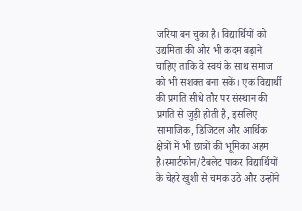जरिया बन चुका है। विद्यार्थियों को उद्यमिता की ओर भी कदम बढ़ाने चाहिए ताकि वे स्वयं के साथ समाज को भी सशक्त बना सकें। एक विद्यार्थी की प्रगति सीधे तौर पर संस्थान की प्रगति से जुड़ी होती है, इसलिए सामाजिक, डिजिटल और आर्थिक क्षेत्रों में भी छात्रों की भूमिका अहम है।स्मार्टफोन/टैबलेट पाकर विद्यार्थियों के चेहरे खुशी से चमक उठे और उन्होंने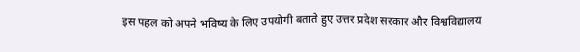इस पहल को अपने भविष्य के लिए उपयोगी बताते हुए उत्तर प्रदेश सरकार और विश्वविद्यालय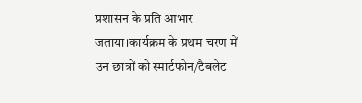प्रशासन के प्रति आभार जताया।कार्यक्रम के प्रथम चरण में उन छात्रों को स्मार्टफोन/टैबलेट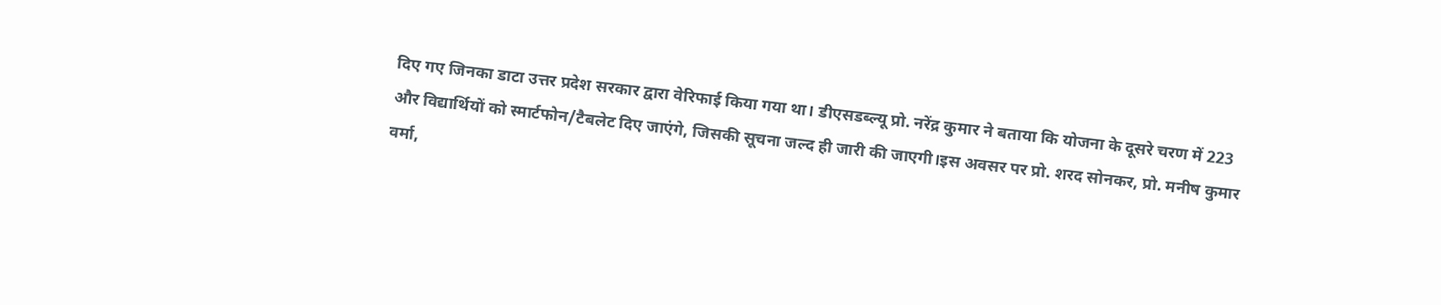दिए गए जिनका डाटा उत्तर प्रदेश सरकार द्वारा वेरिफाई किया गया था। डीएसडब्ल्यू प्रो. नरेंद्र कुमार ने बताया कि योजना के दूसरे चरण में 223 और विद्यार्थियों को स्मार्टफोन/टैबलेट दिए जाएंगे, जिसकी सूचना जल्द ही जारी की जाएगी।इस अवसर पर प्रो. शरद सोनकर, प्रो. मनीष कुमार वर्मा,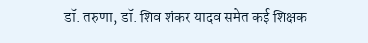डॉ. तरुणा, डॉ. शिव शंकर यादव समेत कई शिक्षक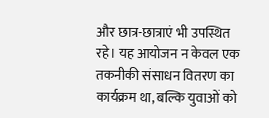और छात्र-छात्राएं भी उपस्थित रहे। यह आयोजन न केवल एक तकनीकी संसाधन वितरण का कार्यक्रम था, बल्कि युवाओं को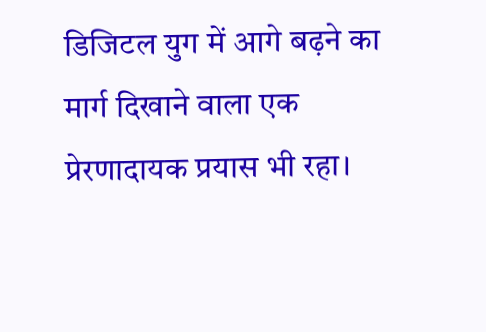डिजिटल युग में आगे बढ़ने का मार्ग दिखाने वाला एक प्रेरणादायक प्रयास भी रहा।